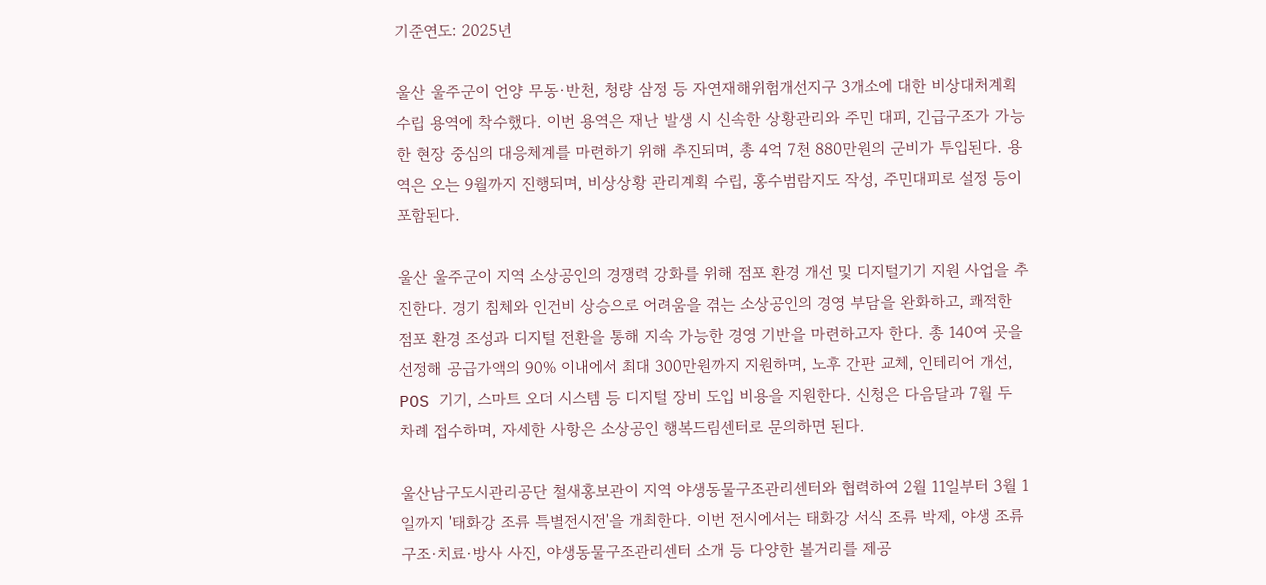기준연도: 2025년

울산 울주군이 언양 무동·반천, 청량 삼정 등 자연재해위험개선지구 3개소에 대한 비상대처계획 수립 용역에 착수했다. 이번 용역은 재난 발생 시 신속한 상황관리와 주민 대피, 긴급구조가 가능한 현장 중심의 대응체계를 마련하기 위해 추진되며, 총 4억 7천 880만원의 군비가 투입된다. 용역은 오는 9월까지 진행되며, 비상상황 관리계획 수립, 홍수범람지도 작성, 주민대피로 설정 등이 포함된다.

울산 울주군이 지역 소상공인의 경쟁력 강화를 위해 점포 환경 개선 및 디지털기기 지원 사업을 추진한다. 경기 침체와 인건비 상승으로 어려움을 겪는 소상공인의 경영 부담을 완화하고, 쾌적한 점포 환경 조성과 디지털 전환을 통해 지속 가능한 경영 기반을 마련하고자 한다. 총 140여 곳을 선정해 공급가액의 90% 이내에서 최대 300만원까지 지원하며, 노후 간판 교체, 인테리어 개선, POS 기기, 스마트 오더 시스템 등 디지털 장비 도입 비용을 지원한다. 신청은 다음달과 7월 두 차례 접수하며, 자세한 사항은 소상공인 행복드림센터로 문의하면 된다.

울산남구도시관리공단 철새홍보관이 지역 야생동물구조관리센터와 협력하여 2월 11일부터 3월 1일까지 '태화강 조류 특별전시전'을 개최한다. 이번 전시에서는 태화강 서식 조류 박제, 야생 조류 구조·치료·방사 사진, 야생동물구조관리센터 소개 등 다양한 볼거리를 제공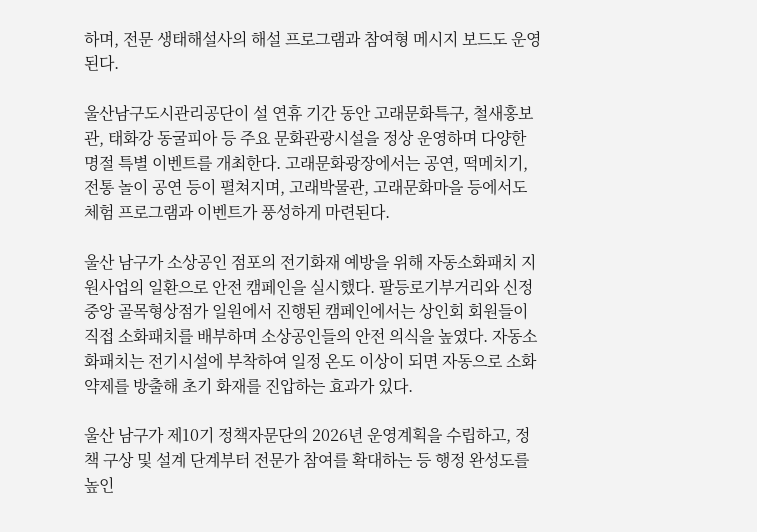하며, 전문 생태해설사의 해설 프로그램과 참여형 메시지 보드도 운영된다.

울산남구도시관리공단이 설 연휴 기간 동안 고래문화특구, 철새홍보관, 태화강 동굴피아 등 주요 문화관광시설을 정상 운영하며 다양한 명절 특별 이벤트를 개최한다. 고래문화광장에서는 공연, 떡메치기, 전통 놀이 공연 등이 펼쳐지며, 고래박물관, 고래문화마을 등에서도 체험 프로그램과 이벤트가 풍성하게 마련된다.

울산 남구가 소상공인 점포의 전기화재 예방을 위해 자동소화패치 지원사업의 일환으로 안전 캠페인을 실시했다. 팔등로기부거리와 신정중앙 골목형상점가 일원에서 진행된 캠페인에서는 상인회 회원들이 직접 소화패치를 배부하며 소상공인들의 안전 의식을 높였다. 자동소화패치는 전기시설에 부착하여 일정 온도 이상이 되면 자동으로 소화 약제를 방출해 초기 화재를 진압하는 효과가 있다.

울산 남구가 제10기 정책자문단의 2026년 운영계획을 수립하고, 정책 구상 및 설계 단계부터 전문가 참여를 확대하는 등 행정 완성도를 높인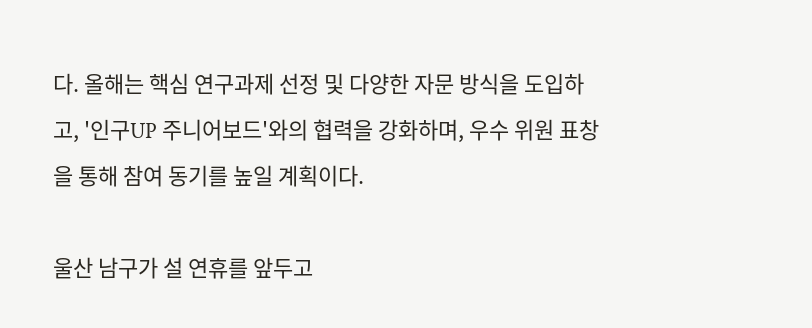다. 올해는 핵심 연구과제 선정 및 다양한 자문 방식을 도입하고, '인구UP 주니어보드'와의 협력을 강화하며, 우수 위원 표창을 통해 참여 동기를 높일 계획이다.

울산 남구가 설 연휴를 앞두고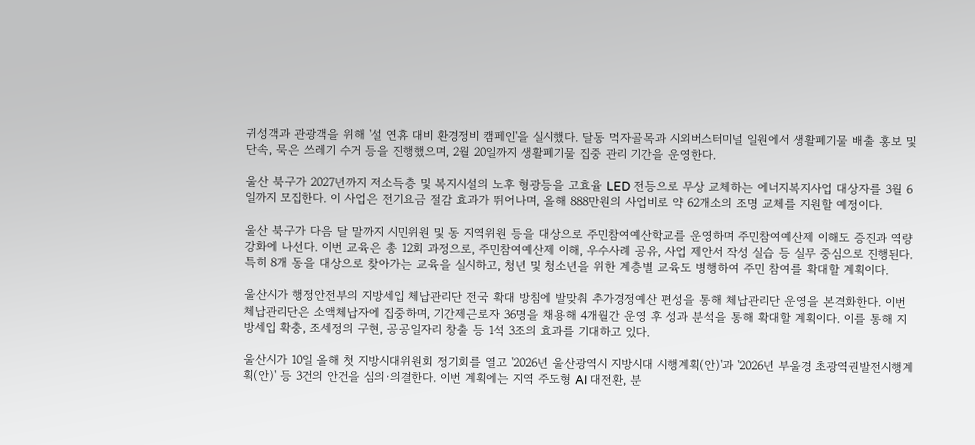귀성객과 관광객을 위해 '설 연휴 대비 환경정비 캠페인'을 실시했다. 달동 먹자골목과 시외버스터미널 일원에서 생활폐기물 배출 홍보 및 단속, 묵은 쓰레기 수거 등을 진행했으며, 2월 20일까지 생활폐기물 집중 관리 기간을 운영한다.

울산 북구가 2027년까지 저소득층 및 복지시설의 노후 형광등을 고효율 LED 전등으로 무상 교체하는 에너지복지사업 대상자를 3월 6일까지 모집한다. 이 사업은 전기요금 절감 효과가 뛰어나며, 올해 888만원의 사업비로 약 62개소의 조명 교체를 지원할 예정이다.

울산 북구가 다음 달 말까지 시민위원 및 동 지역위원 등을 대상으로 주민참여예산학교를 운영하며 주민참여예산제 이해도 증진과 역량 강화에 나선다. 이번 교육은 총 12회 과정으로, 주민참여예산제 이해, 우수사례 공유, 사업 제안서 작성 실습 등 실무 중심으로 진행된다. 특히 8개 동을 대상으로 찾아가는 교육을 실시하고, 청년 및 청소년을 위한 계층별 교육도 병행하여 주민 참여를 확대할 계획이다.

울산시가 행정안전부의 지방세입 체납관리단 전국 확대 방침에 발맞춰 추가경정예산 편성을 통해 체납관리단 운영을 본격화한다. 이번 체납관리단은 소액체납자에 집중하며, 기간제근로자 36명을 채용해 4개월간 운영 후 성과 분석을 통해 확대할 계획이다. 이를 통해 지방세입 확충, 조세정의 구현, 공공일자리 창출 등 1석 3조의 효과를 기대하고 있다.

울산시가 10일 올해 첫 지방시대위원회 정기회를 열고 '2026년 울산광역시 지방시대 시행계획(안)'과 '2026년 부울경 초광역권발전시행계획(안)' 등 3건의 안건을 심의·의결한다. 이번 계획에는 지역 주도형 AI 대전환, 분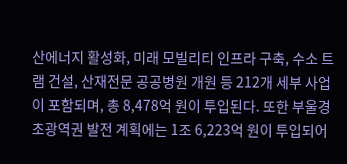산에너지 활성화, 미래 모빌리티 인프라 구축, 수소 트램 건설, 산재전문 공공병원 개원 등 212개 세부 사업이 포함되며, 총 8,478억 원이 투입된다. 또한 부울경 초광역권 발전 계획에는 1조 6,223억 원이 투입되어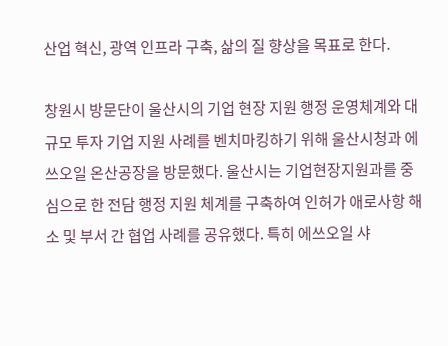산업 혁신, 광역 인프라 구축, 삶의 질 향상을 목표로 한다.

창원시 방문단이 울산시의 기업 현장 지원 행정 운영체계와 대규모 투자 기업 지원 사례를 벤치마킹하기 위해 울산시청과 에쓰오일 온산공장을 방문했다. 울산시는 기업현장지원과를 중심으로 한 전담 행정 지원 체계를 구축하여 인허가 애로사항 해소 및 부서 간 협업 사례를 공유했다. 특히 에쓰오일 샤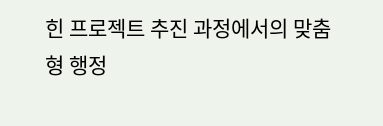힌 프로젝트 추진 과정에서의 맞춤형 행정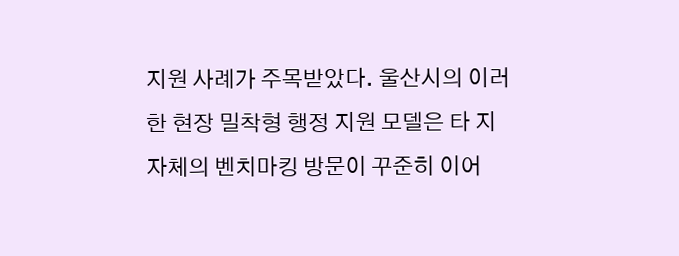지원 사례가 주목받았다. 울산시의 이러한 현장 밀착형 행정 지원 모델은 타 지자체의 벤치마킹 방문이 꾸준히 이어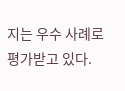지는 우수 사례로 평가받고 있다.